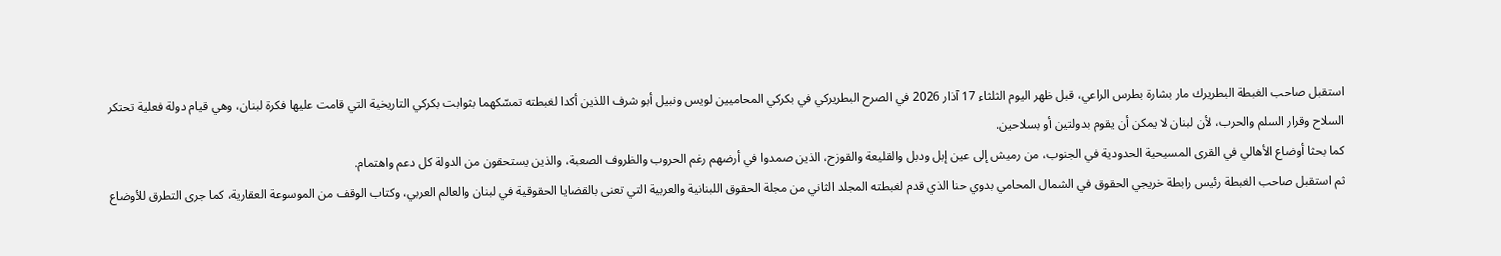استقبل صاحب الغبطة البطريرك مار بشارة بطرس الراعي، قبل ظهر اليوم الثلثاء 17 آذار 2026 في الصرح البطريركي في بكركي المحاميين لويس ونبيل أبو شرف اللذين أكدا لغبطته تمسّكهما بثوابت بكركي التاريخية التي قامت عليها فكرة لبنان، وهي قيام دولة فعلية تحتكر السلاح وقرار السلم والحرب، لأن لبنان لا يمكن أن يقوم بدولتين أو بسلاحين.
كما بحثا أوضاع الأهالي في القرى المسيحية الحدودية في الجنوب، من رميش إلى عين إبل ودبل والقليعة والقوزح، الذين صمدوا في أرضهم رغم الحروب والظروف الصعبة، والذين يستحقون من الدولة كل دعم واهتمام.
ثم استقبل صاحب الغبطة رئيس رابطة خريجي الحقوق في الشمال المحامي بدوي حنا الذي قدم لغبطته المجلد الثاني من مجلة الحقوق اللبنانية والعربية التي تعنى بالقضايا الحقوقية في لبنان والعالم العربي، وكتاب الوقف من الموسوعة العقارية، كما جرى التطرق للأوضاع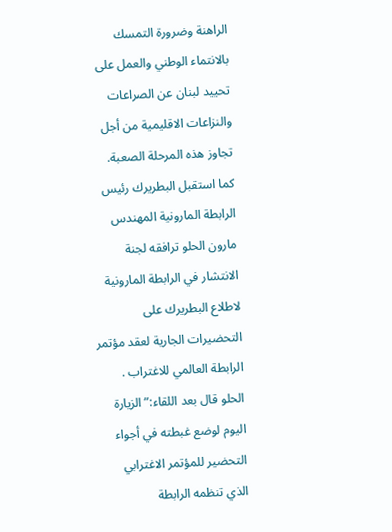الراهنة وضرورة التمسك بالانتماء الوطني والعمل على تحييد لبنان عن الصراعات والنزاعات الاقليمية من أجل تجاوز هذه المرحلة الصعبة.
كما استقبل البطريرك رئيس الرابطة المارونية المهندس مارون الحلو ترافقه لجنة الانتشار في الرابطة المارونية لاطلاع البطريرك على التحضيرات الجارية لعقد مؤتمر الرابطة العالمي للاغتراب .
الحلو قال بعد اللقاء:”الزيارة اليوم لوضع غبطته في أجواء التحضير للمؤتمر الاغترابي الذي تنظمه الرابطة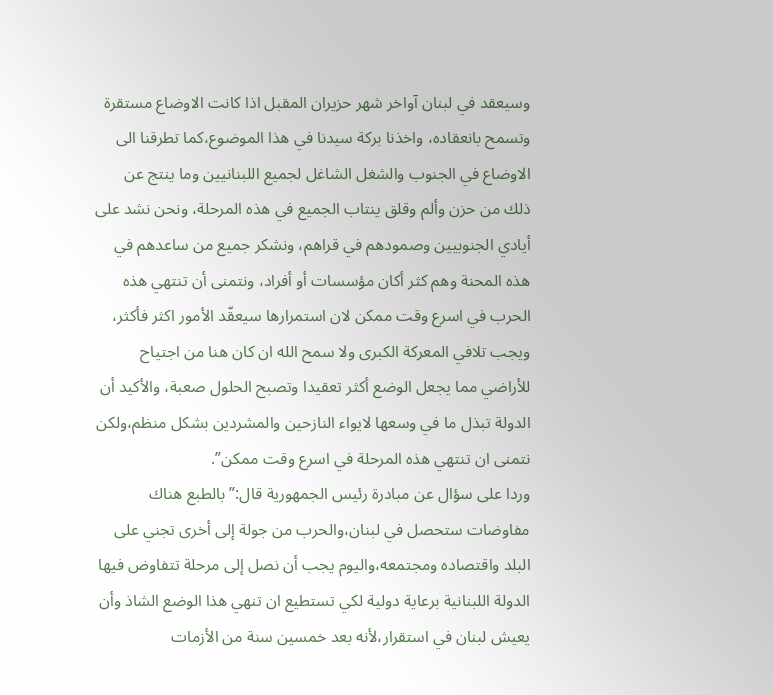وسيعقد في لبنان آواخر شهر حزيران المقبل اذا كانت الاوضاع مستقرة وتسمح بانعقاده، واخذنا بركة سيدنا في هذا الموضوع،كما تطرقنا الى الاوضاع في الجنوب والشغل الشاغل لجميع اللبنانيين وما ينتج عن ذلك من حزن وألم وقلق ينتاب الجميع في هذه المرحلة، ونحن نشد على أيادي الجنوبيين وصمودهم في قراهم، ونشكر جميع من ساعدهم في هذه المحنة وهم كثر أكان مؤسسات أو أفراد، ونتمنى أن تنتهي هذه الحرب في اسرع وقت ممكن لان استمرارها سيعقّد الأمور اكثر فأكثر، ويجب تلافي المعركة الكبرى ولا سمح الله ان كان هنا من اجتياح للأراضي مما يجعل الوضع أكثر تعقيدا وتصبح الحلول صعبة، والأكيد أن الدولة تبذل ما في وسعها لايواء النازحين والمشردين بشكل منظم،ولكن نتمنى ان تنتهي هذه المرحلة في اسرع وقت ممكن”.
وردا على سؤال عن مبادرة رئيس الجمهورية قال:” بالطبع هناك مفاوضات ستحصل في لبنان،والحرب من جولة إلى أخرى تجني على البلد واقتصاده ومجتمعه،واليوم يجب أن نصل إلى مرحلة تتفاوض فيها الدولة اللبنانية برعاية دولية لكي تستطيع ان تنهي هذا الوضع الشاذ وأن يعيش لبنان في استقرار،لأنه بعد خمسين سنة من الأزمات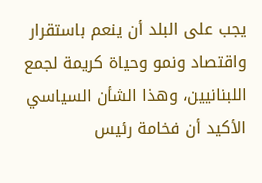يجب على البلد أن ينعم باستقرار واقتصاد ونمو وحياة كريمة لجمع اللبنانيين، وهذا الشأن السياسي الأكيد أن فخامة رئيس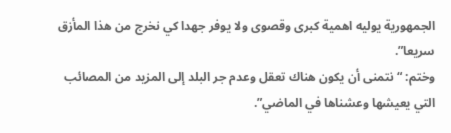الجمهورية يوليه اهمية كبرى وقصوى ولا يوفر جهدا كي نخرج من هذا المأزق سريعا”.
وختم: “نتمنى أن يكون هناك تعقل وعدم جر البلد إلى المزيد من المصائب التي يعيشها وعشناها في الماضي”.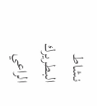نشاط البطريرك الراعي